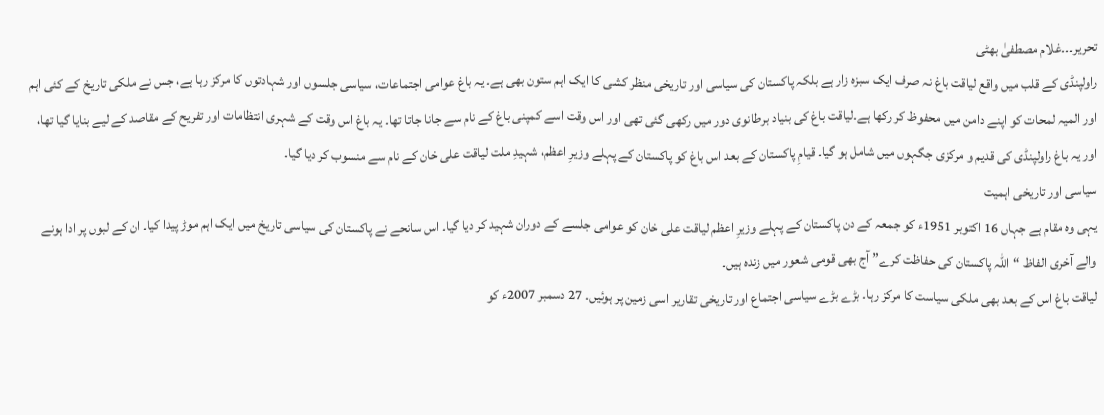تحریر۔۔۔غلام مصطفیٰ بھٹی
راولپنڈی کے قلب میں واقع لیاقت باغ نہ صرف ایک سبزہ زار ہے بلکہ پاکستان کی سیاسی اور تاریخی منظر کشی کا ایک اہم ستون بھی ہے۔ یہ باغ عوامی اجتماعات، سیاسی جلسوں اور شہادتوں کا مرکز رہا ہے، جس نے ملکی تاریخ کے کئی اہم اور المیہ لمحات کو اپنے دامن میں محفوظ کر رکھا ہے۔لیاقت باغ کی بنیاد برطانوی دور میں رکھی گئی تھی اور اس وقت اسے کمپنی باغ کے نام سے جانا جاتا تھا۔ یہ باغ اس وقت کے شہری انتظامات اور تفریح کے مقاصد کے لیے بنایا گیا تھا، اور یہ باغ راولپنڈی کی قدیم و مرکزی جگہوں میں شامل ہو گیا۔ قیامِ پاکستان کے بعد اس باغ کو پاکستان کے پہلے وزیرِ اعظم، شہیدِ ملت لیاقت علی خان کے نام سے منسوب کر دیا گیا۔
سیاسی اور تاریخی اہمیت
یہی وہ مقام ہے جہاں 16 اکتوبر 1951ء کو جمعہ کے دن پاکستان کے پہلے وزیرِ اعظم لیاقت علی خان کو عوامی جلسے کے دوران شہید کر دیا گیا۔ اس سانحے نے پاکستان کی سیاسی تاریخ میں ایک اہم موڑ پیدا کیا۔ ان کے لبوں پر ادا ہونے والے آخری الفاظ “اللہ پاکستان کی حفاظت کرے” آج بھی قومی شعور میں زندہ ہیں۔
لیاقت باغ اس کے بعد بھی ملکی سیاست کا مرکز رہا۔ بڑے بڑے سیاسی اجتماع اور تاریخی تقاریر اسی زمین پر ہوئیں۔ 27 دسمبر 2007ء کو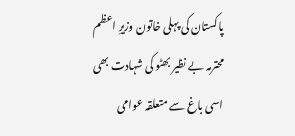پاکستان کی پہلی خاتون وزیرِ اعظم محترمہ بے نظیر بھٹو کی شہادت بھی اسی باغ سے متعلقہ عوامی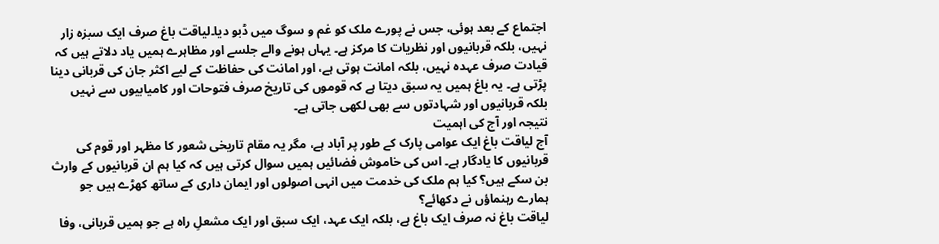اجتماع کے بعد ہوئی، جس نے پورے ملک کو غم و سوگ میں ڈبو دیا۔لیاقت باغ صرف ایک سبزہ زار نہیں، بلکہ قربانیوں اور نظریات کا مرکز ہے۔ یہاں ہونے والے جلسے اور مظاہرے ہمیں یاد دلاتے ہیں کہ قیادت صرف عہدہ نہیں، بلکہ امانت ہوتی ہے، اور امانت کی حفاظت کے لیے اکثر جان کی قربانی دینا پڑتی ہے۔ یہ باغ ہمیں یہ سبق دیتا ہے کہ قوموں کی تاریخ صرف فتوحات اور کامیابیوں سے نہیں بلکہ قربانیوں اور شہادتوں سے بھی لکھی جاتی ہے۔
نتیجہ اور آج کی اہمیت
آج لیاقت باغ ایک عوامی پارک کے طور پر آباد ہے، مگر یہ مقام تاریخی شعور کا مظہر اور قوم کی قربانیوں کا یادگار ہے۔ اس کی خاموش فضائیں ہمیں سوال کرتی ہیں کہ کیا ہم ان قربانیوں کے وارث بن سکے ہیں؟ کیا ہم ملک کی خدمت میں انہی اصولوں اور ایمان داری کے ساتھ کھڑے ہیں جو ہمارے رہنماؤں نے دکھائے؟
لیاقت باغ نہ صرف ایک باغ ہے، بلکہ ایک عہد، ایک سبق اور ایک مشعلِ راہ ہے جو ہمیں قربانی، وفا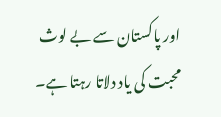اور پاکستان سے بے لوث محبت کی یاد دلاتا رہتا ہے۔